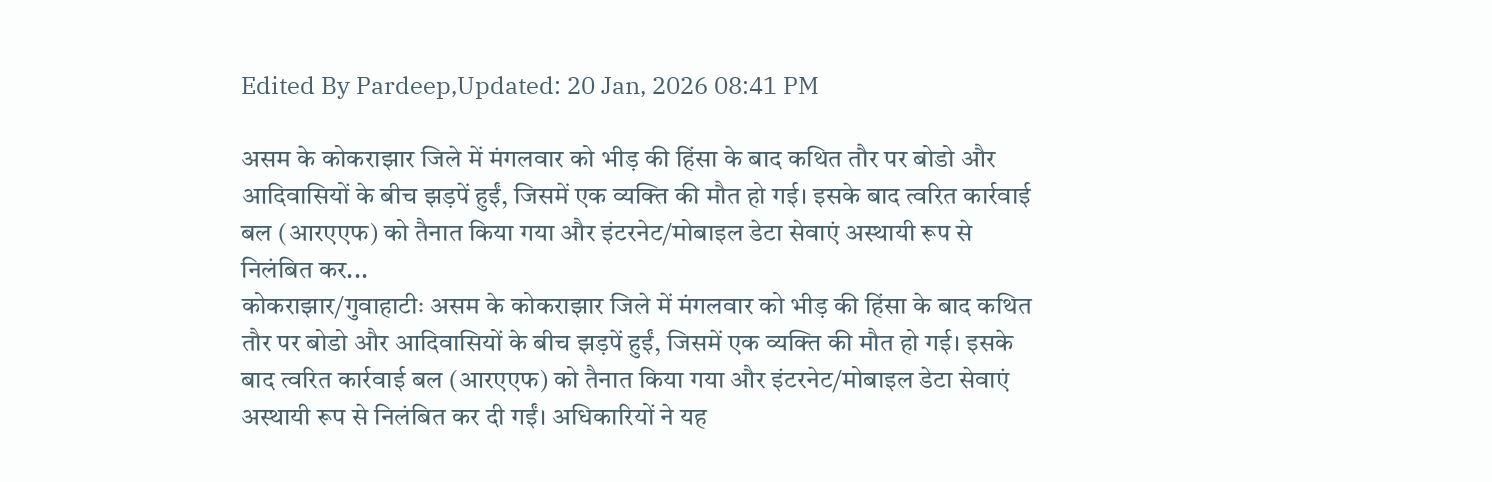Edited By Pardeep,Updated: 20 Jan, 2026 08:41 PM

असम के कोकराझार जिले में मंगलवार को भीड़ की हिंसा के बाद कथित तौर पर बोडो और आदिवासियों के बीच झड़पें हुईं, जिसमें एक व्यक्ति की मौत हो गई। इसके बाद त्वरित कार्रवाई बल (आरएएफ) को तैनात किया गया और इंटरनेट/मोबाइल डेटा सेवाएं अस्थायी रूप से निलंबित कर...
कोकराझार/गुवाहाटीः असम के कोकराझार जिले में मंगलवार को भीड़ की हिंसा के बाद कथित तौर पर बोडो और आदिवासियों के बीच झड़पें हुईं, जिसमें एक व्यक्ति की मौत हो गई। इसके बाद त्वरित कार्रवाई बल (आरएएफ) को तैनात किया गया और इंटरनेट/मोबाइल डेटा सेवाएं अस्थायी रूप से निलंबित कर दी गईं। अधिकारियों ने यह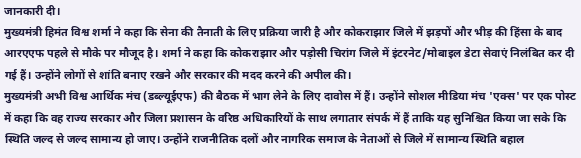जानकारी दी।
मुख्यमंत्री हिमंत विश्व शर्मा ने कहा कि सेना की तैनाती के लिए प्रक्रिया जारी है और कोकराझार जिले में झड़पों और भीड़ की हिंसा के बाद आरएएफ पहले से मौके पर मौजूद है। शर्मा ने कहा कि कोकराझार और पड़ोसी चिरांग जिले में इंटरनेट/मोबाइल डेटा सेवाएं निलंबित कर दी गई हैं। उन्होंने लोगों से शांति बनाए रखने और सरकार की मदद करने की अपील की।
मुख्यमंत्री अभी विश्व आर्थिक मंच (डब्ल्यूईएफ) की बैठक में भाग लेने के लिए दावोस में हैं। उन्होंने सोशल मीडिया मंच 'एक्स' पर एक पोस्ट में कहा कि वह राज्य सरकार और जिला प्रशासन के वरिष्ठ अधिकारियों के साथ लगातार संपर्क में हैं ताकि यह सुनिश्चित किया जा सके कि स्थिति जल्द से जल्द सामान्य हो जाए। उन्होंने राजनीतिक दलों और नागरिक समाज के नेताओं से जिले में सामान्य स्थिति बहाल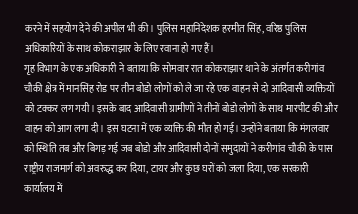करने में सहयोग देने की अपील भी की। पुलिस महानिदेशक हरमीत सिंह, वरिष्ठ पुलिस अधिकारियों के साथ कोकराझार के लिए रवाना हो गए हैं।
गृह विभाग के एक अधिकारी ने बताया कि सोमवार रात कोकराझार थाने के अंतर्गत करीगांव चौकी क्षेत्र में मानसिंह रोड पर तीन बोडो लोगों को ले जा रहे एक वाहन से दो आदिवासी व्यक्तियों को टक्कर लग गयी। इसके बाद आदिवासी ग्रामीणों ने तीनों बोडो लोगों के साथ मारपीट की और वाहन को आग लगा दी। इस घटना में एक व्यक्ति की मौत हो गई। उन्होंने बताया कि मंगलवार को स्थिति तब और बिगड़ गई जब बोडो और आदिवासी दोनों समुदायों ने करीगांव चौकी के पास राष्ट्रीय राजमार्ग को अवरुद्ध कर दिया, टायर और कुछ घरों को जला दिया, एक सरकारी कार्यालय में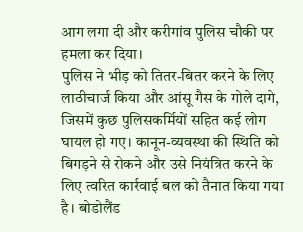आग लगा दी और करीगांव पुलिस चौकी पर हमला कर दिया।
पुलिस ने भीड़ को तितर-बितर करने के लिए लाठीचार्ज किया और आंसू गैस के गोले दागे, जिसमें कुछ पुलिसकर्मियों सहित कई लोग घायल हो गए। कानून-व्यवस्था की स्थिति को बिगड़ने से रोकने और उसे नियंत्रित करने के लिए त्वरित कार्रवाई बल को तैनात किया गया है। बोडोलैंड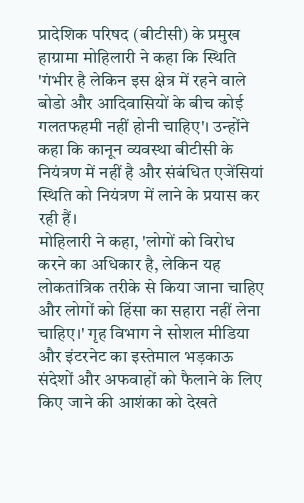प्रादेशिक परिषद (बीटीसी) के प्रमुख हाग्रामा मोहिलारी ने कहा कि स्थिति 'गंभीर है लेकिन इस क्षेत्र में रहने वाले बोडो और आदिवासियों के बीच कोई गलतफहमी नहीं होनी चाहिए'। उन्होंने कहा कि कानून व्यवस्था बीटीसी के नियंत्रण में नहीं है और संबंधित एजेंसियां स्थिति को नियंत्रण में लाने के प्रयास कर रही हैं।
मोहिलारी ने कहा, 'लोगों को विरोध करने का अधिकार है, लेकिन यह लोकतांत्रिक तरीके से किया जाना चाहिए और लोगों को हिंसा का सहारा नहीं लेना चाहिए।' गृह विभाग ने सोशल मीडिया और इंटरनेट का इस्तेमाल भड़काऊ संदेशों और अफवाहों को फैलाने के लिए किए जाने की आशंका को देखते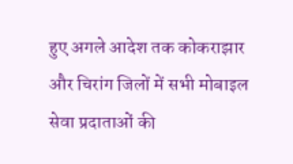हुए अगले आदेश तक कोकराझार और चिरांग जिलों में सभी मोबाइल सेवा प्रदाताओं की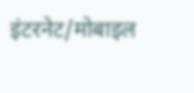इंटरनेट/मोबाइल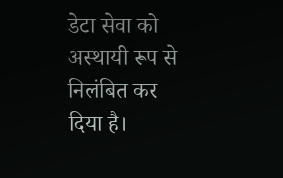डेटा सेवा को अस्थायी रूप से निलंबित कर दिया है।